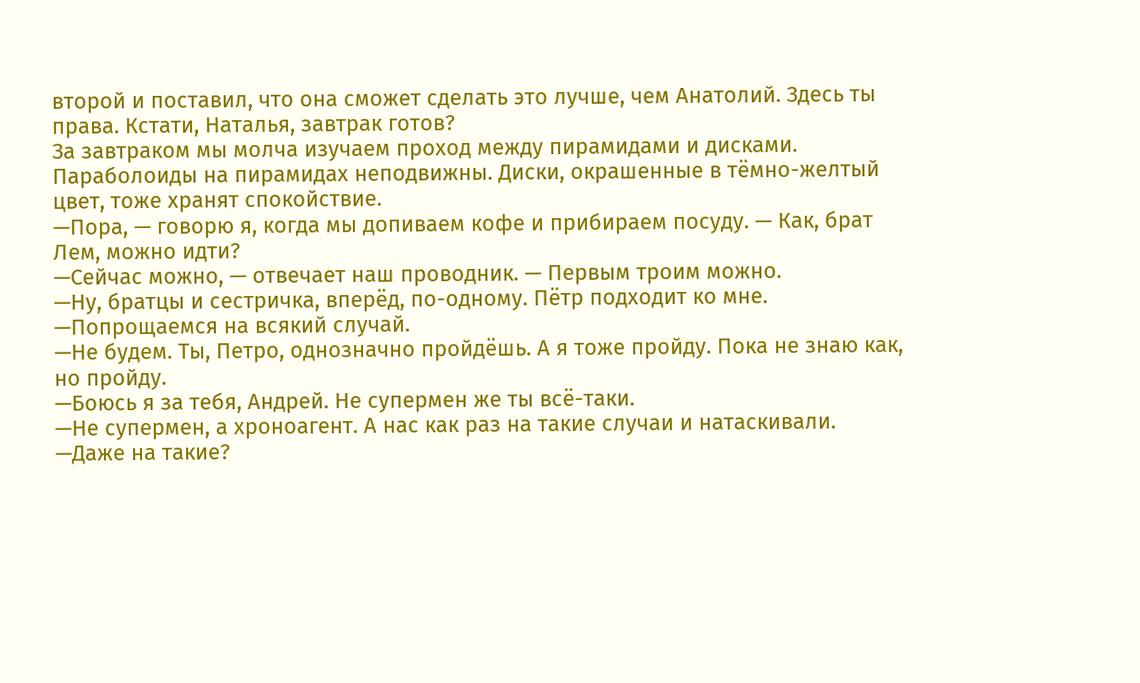второй и поставил, что она сможет сделать это лучше, чем Анатолий. Здесь ты права. Кстати, Наталья, завтрак готов?
За завтраком мы молча изучаем проход между пирамидами и дисками. Параболоиды на пирамидах неподвижны. Диски, окрашенные в тёмно-желтый цвет, тоже хранят спокойствие.
—Пора, — говорю я, когда мы допиваем кофе и прибираем посуду. — Как, брат Лем, можно идти?
—Сейчас можно, — отвечает наш проводник. — Первым троим можно.
—Ну, братцы и сестричка, вперёд, по-одному. Пётр подходит ко мне.
—Попрощаемся на всякий случай.
—Не будем. Ты, Петро, однозначно пройдёшь. А я тоже пройду. Пока не знаю как, но пройду.
—Боюсь я за тебя, Андрей. Не супермен же ты всё-таки.
—Не супермен, а хроноагент. А нас как раз на такие случаи и натаскивали.
—Даже на такие?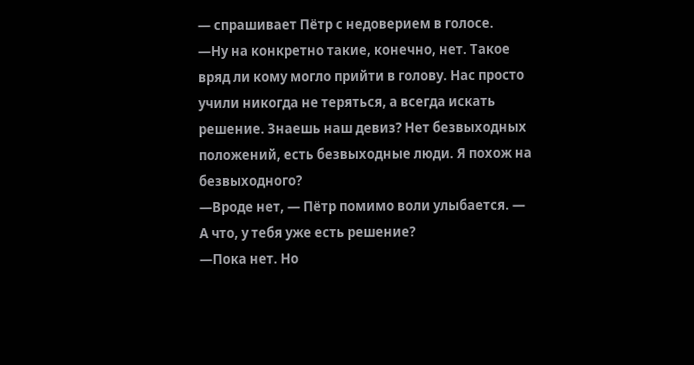— спрашивает Пётр с недоверием в голосе.
—Ну на конкретно такие, конечно, нет. Такое вряд ли кому могло прийти в голову. Нас просто учили никогда не теряться, а всегда искать решение. Знаешь наш девиз? Нет безвыходных положений, есть безвыходные люди. Я похож на безвыходного?
—Вроде нет, — Пётр помимо воли улыбается. — А что, у тебя уже есть решение?
—Пока нет. Но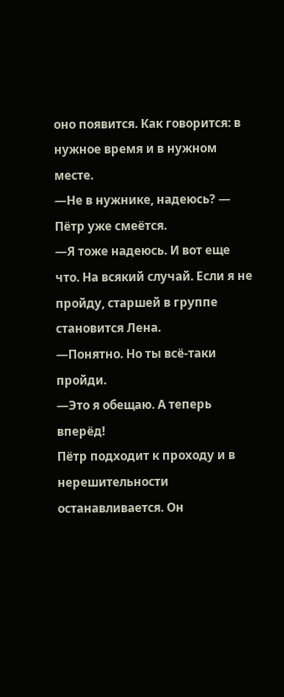оно появится. Как говорится: в нужное время и в нужном месте.
—Не в нужнике, надеюсь? — Пётр уже смеётся.
—Я тоже надеюсь. И вот еще что. На всякий случай. Если я не пройду, старшей в группе становится Лена.
—Понятно. Но ты всё-таки пройди.
—Это я обещаю. А теперь вперёд!
Пётр подходит к проходу и в нерешительности останавливается. Он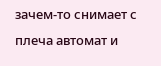зачем-то снимает с плеча автомат и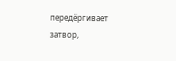передёргивает затвор,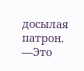досылая патрон.
—Это